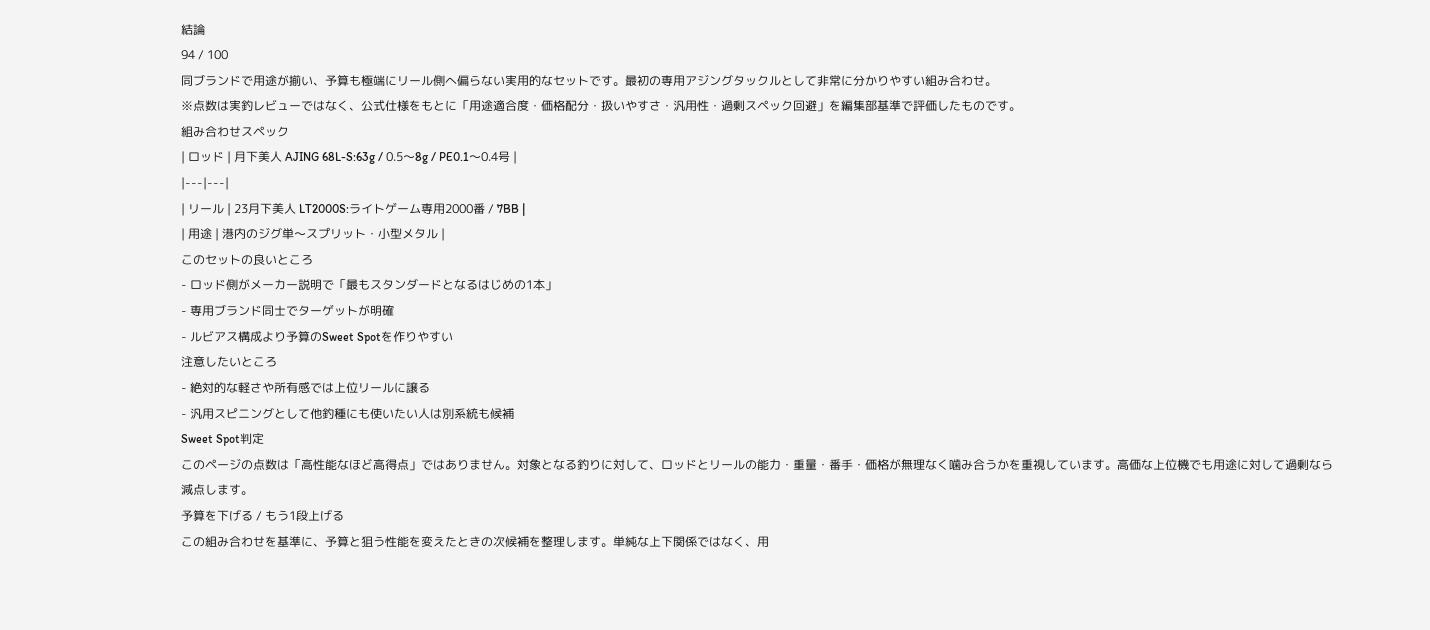結論
94 / 100
同ブランドで用途が揃い、予算も極端にリール側へ偏らない実用的なセットです。最初の専用アジングタックルとして非常に分かりやすい組み合わせ。
※点数は実釣レビューではなく、公式仕様をもとに「用途適合度・価格配分・扱いやすさ・汎用性・過剰スペック回避」を編集部基準で評価したものです。
組み合わせスペック
| ロッド | 月下美人 AJING 68L-S:63g / 0.5〜8g / PE0.1〜0.4号 |
|---|---|
| リール | 23月下美人 LT2000S:ライトゲーム専用2000番 / 7BB |
| 用途 | 港内のジグ単〜スプリット・小型メタル |
このセットの良いところ
- ロッド側がメーカー説明で「最もスタンダードとなるはじめの1本」
- 専用ブランド同士でターゲットが明確
- ルビアス構成より予算のSweet Spotを作りやすい
注意したいところ
- 絶対的な軽さや所有感では上位リールに譲る
- 汎用スピニングとして他釣種にも使いたい人は別系統も候補
Sweet Spot判定
このページの点数は「高性能なほど高得点」ではありません。対象となる釣りに対して、ロッドとリールの能力・重量・番手・価格が無理なく噛み合うかを重視しています。高価な上位機でも用途に対して過剰なら減点します。
予算を下げる / もう1段上げる
この組み合わせを基準に、予算と狙う性能を変えたときの次候補を整理します。単純な上下関係ではなく、用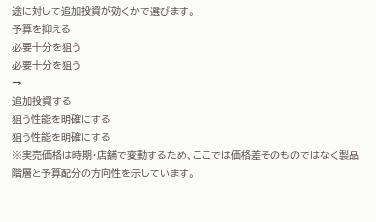途に対して追加投資が効くかで選びます。
予算を抑える
必要十分を狙う
必要十分を狙う
→
追加投資する
狙う性能を明確にする
狙う性能を明確にする
※実売価格は時期・店舗で変動するため、ここでは価格差そのものではなく製品階層と予算配分の方向性を示しています。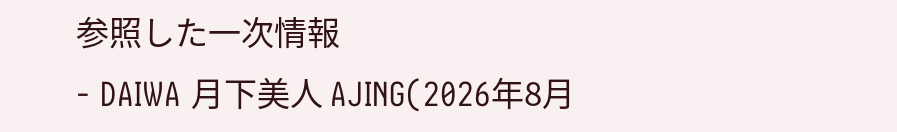参照した一次情報
- DAIWA 月下美人 AJING(2026年8月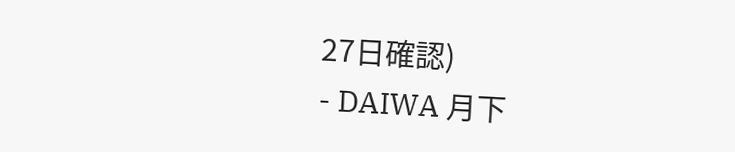27日確認)
- DAIWA 月下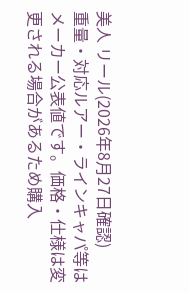美人 リール(2026年8月27日確認)
重量・対応ルアー・ラインキャパ等はメーカー公表値です。価格・仕様は変更される場合があるため購入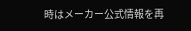時はメーカー公式情報を再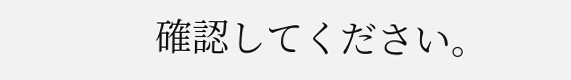確認してください。